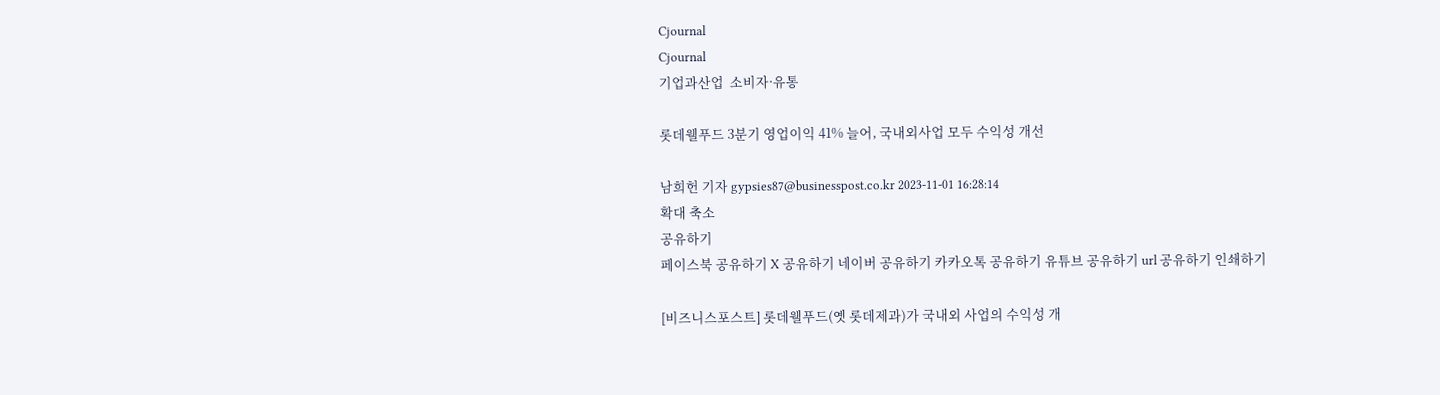Cjournal
Cjournal
기업과산업  소비자·유통

롯데웰푸드 3분기 영업이익 41% 늘어, 국내외사업 모두 수익성 개선

남희헌 기자 gypsies87@businesspost.co.kr 2023-11-01 16:28:14
확대 축소
공유하기
페이스북 공유하기 X 공유하기 네이버 공유하기 카카오톡 공유하기 유튜브 공유하기 url 공유하기 인쇄하기

[비즈니스포스트] 롯데웰푸드(옛 롯데제과)가 국내외 사업의 수익성 개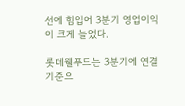선에 힘입어 3분기 영업이익이 크게 늘었다.

롯데웰푸드는 3분기에 연결기준으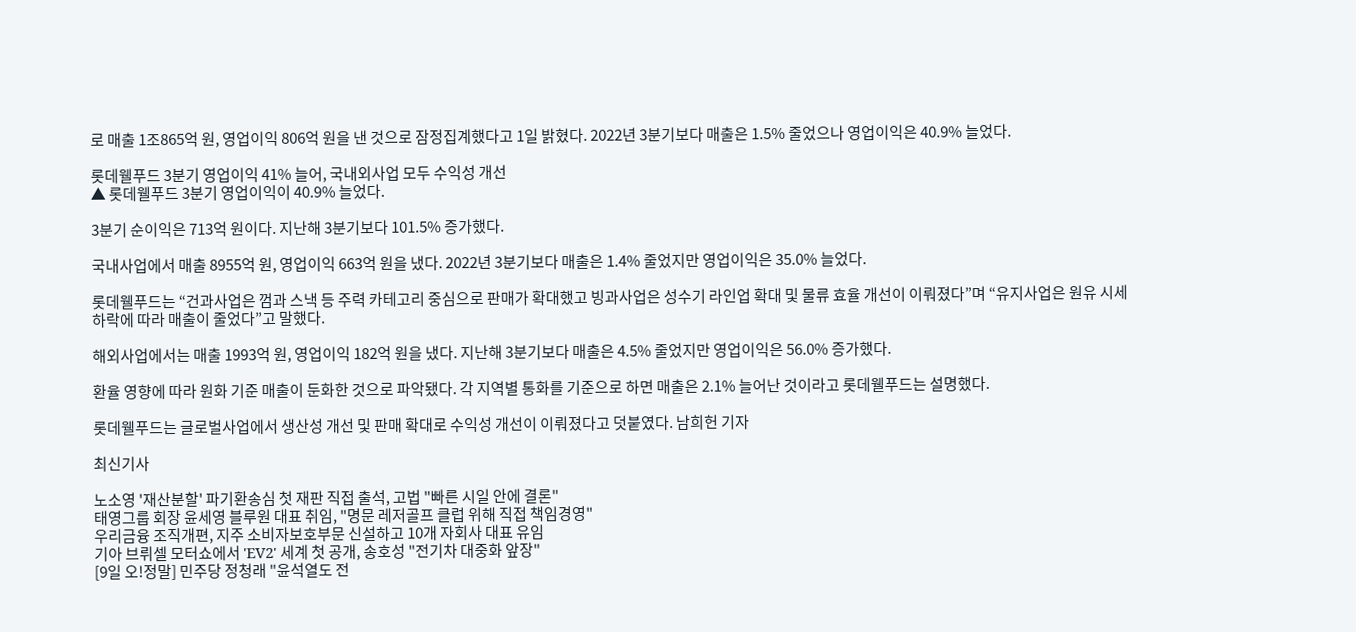로 매출 1조865억 원, 영업이익 806억 원을 낸 것으로 잠정집계했다고 1일 밝혔다. 2022년 3분기보다 매출은 1.5% 줄었으나 영업이익은 40.9% 늘었다.

롯데웰푸드 3분기 영업이익 41% 늘어, 국내외사업 모두 수익성 개선
▲ 롯데웰푸드 3분기 영업이익이 40.9% 늘었다.

3분기 순이익은 713억 원이다. 지난해 3분기보다 101.5% 증가했다.

국내사업에서 매출 8955억 원, 영업이익 663억 원을 냈다. 2022년 3분기보다 매출은 1.4% 줄었지만 영업이익은 35.0% 늘었다.

롯데웰푸드는 “건과사업은 껌과 스낵 등 주력 카테고리 중심으로 판매가 확대했고 빙과사업은 성수기 라인업 확대 및 물류 효율 개선이 이뤄졌다”며 “유지사업은 원유 시세 하락에 따라 매출이 줄었다”고 말했다.

해외사업에서는 매출 1993억 원, 영업이익 182억 원을 냈다. 지난해 3분기보다 매출은 4.5% 줄었지만 영업이익은 56.0% 증가했다.

환율 영향에 따라 원화 기준 매출이 둔화한 것으로 파악됐다. 각 지역별 통화를 기준으로 하면 매출은 2.1% 늘어난 것이라고 롯데웰푸드는 설명했다.

롯데웰푸드는 글로벌사업에서 생산성 개선 및 판매 확대로 수익성 개선이 이뤄졌다고 덧붙였다. 남희헌 기자

최신기사

노소영 '재산분할' 파기환송심 첫 재판 직접 출석, 고법 "빠른 시일 안에 결론"
태영그룹 회장 윤세영 블루원 대표 취임, "명문 레저골프 클럽 위해 직접 책임경영"
우리금융 조직개편, 지주 소비자보호부문 신설하고 10개 자회사 대표 유임
기아 브뤼셀 모터쇼에서 'EV2' 세계 첫 공개, 송호성 "전기차 대중화 앞장"
[9일 오!정말] 민주당 정청래 "윤석열도 전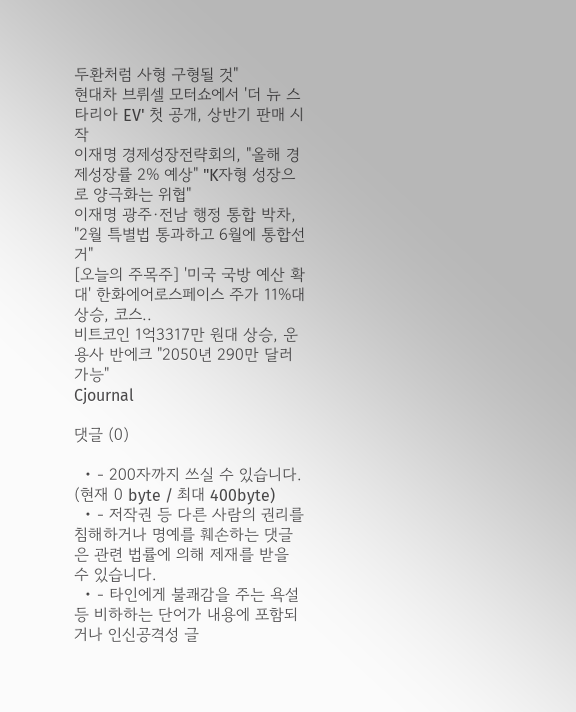두환처럼 사형 구형될 것"
현대차 브뤼셀 모터쇼에서 '더 뉴 스타리아 EV' 첫 공개, 상반기 판매 시작
이재명 경제성장전략회의, "올해 경제성장률 2% 예상" "K자형 성장으로 양극화는 위협"
이재명 광주·전남 행정 통합 박차, "2월 특별법 통과하고 6월에 통합선거"
[오늘의 주목주] '미국 국방 예산 확대' 한화에어로스페이스 주가 11%대 상승, 코스..
비트코인 1억3317만 원대 상승, 운용사 반에크 "2050년 290만 달러 가능"
Cjournal

댓글 (0)

  • - 200자까지 쓰실 수 있습니다. (현재 0 byte / 최대 400byte)
  • - 저작권 등 다른 사람의 권리를 침해하거나 명예를 훼손하는 댓글은 관련 법률에 의해 제재를 받을 수 있습니다.
  • - 타인에게 불쾌감을 주는 욕설 등 비하하는 단어가 내용에 포함되거나 인신공격성 글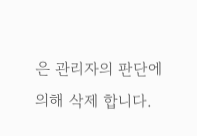은 관리자의 판단에 의해 삭제 합니다.